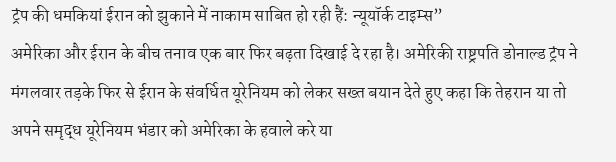ट्रंप की धमकियां ईरान को झुकाने में नाकाम साबित हो रही हैं: न्यूयॉर्क टाइम्स”
अमेरिका और ईरान के बीच तनाव एक बार फिर बढ़ता दिखाई दे रहा है। अमेरिकी राष्ट्रपति डोनाल्ड ट्रंप ने मंगलवार तड़के फिर से ईरान के संवर्धित यूरेनियम को लेकर सख्त बयान देते हुए कहा कि तेहरान या तो अपने समृद्ध यूरेनियम भंडार को अमेरिका के हवाले करे या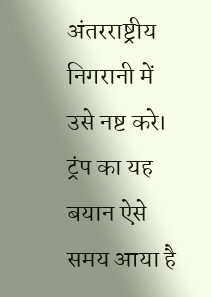अंतरराष्ट्रीय निगरानी में उसे नष्ट करे। ट्रंप का यह बयान ऐसे समय आया है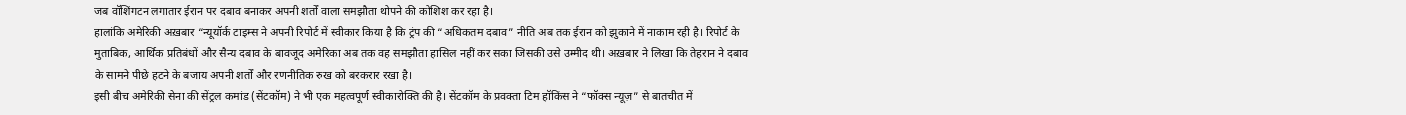जब वॉशिंगटन लगातार ईरान पर दबाव बनाकर अपनी शर्तों वाला समझौता थोपने की कोशिश कर रहा है।
हालांकि अमेरिकी अख़बार “न्यूयॉर्क टाइम्स ने अपनी रिपोर्ट में स्वीकार किया है कि ट्रंप की “अधिकतम दबाव” नीति अब तक ईरान को झुकाने में नाकाम रही है। रिपोर्ट के मुताबिक, आर्थिक प्रतिबंधों और सैन्य दबाव के बावजूद अमेरिका अब तक वह समझौता हासिल नहीं कर सका जिसकी उसे उम्मीद थी। अख़बार ने लिखा कि तेहरान ने दबाव के सामने पीछे हटने के बजाय अपनी शर्तों और रणनीतिक रुख को बरकरार रखा है।
इसी बीच अमेरिकी सेना की सेंट्रल कमांड (सेंटकॉम) ने भी एक महत्वपूर्ण स्वीकारोक्ति की है। सेंटकॉम के प्रवक्ता टिम हॉकिंस ने “फॉक्स न्यूज़” से बातचीत में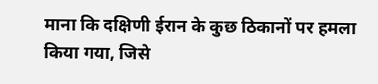माना कि दक्षिणी ईरान के कुछ ठिकानों पर हमला किया गया, जिसे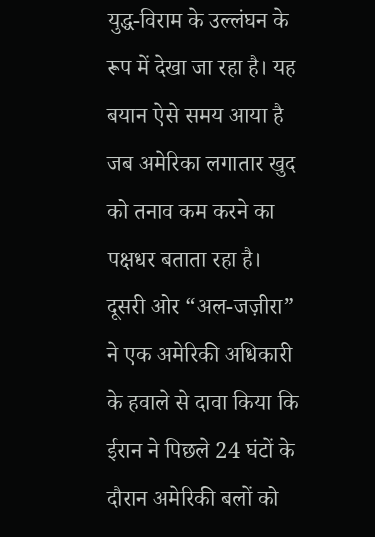युद्ध-विराम के उल्लंघन के रूप में देखा जा रहा है। यह बयान ऐसे समय आया है जब अमेरिका लगातार खुद को तनाव कम करने का पक्षधर बताता रहा है।
दूसरी ओर “अल-जज़ीरा” ने एक अमेरिकी अधिकारी के हवाले से दावा किया कि ईरान ने पिछले 24 घंटों के दौरान अमेरिकी बलों को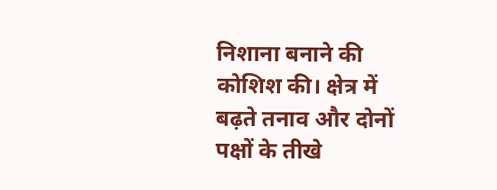निशाना बनाने की कोशिश की। क्षेत्र में बढ़ते तनाव और दोनों पक्षों के तीखे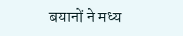बयानों ने मध्य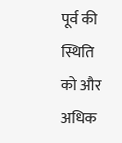पूर्व की स्थिति को और अधिक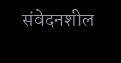संवेदनशील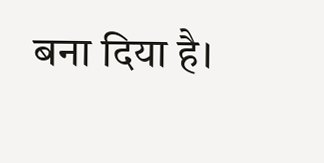बना दिया है।